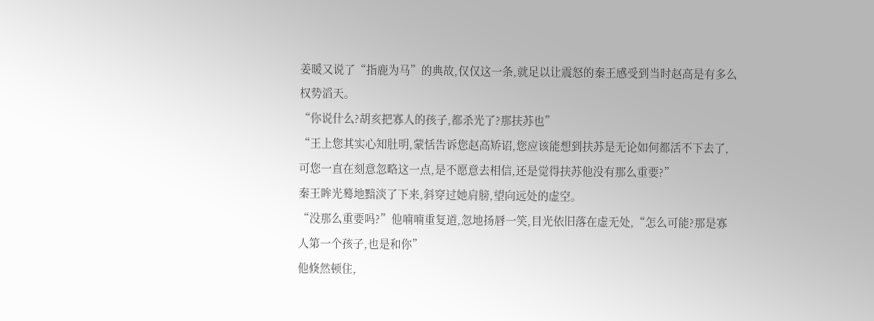姜暖又说了“指鹿为马”的典故,仅仅这一条,就足以让震怒的秦王感受到当时赵高是有多么权势滔天。
“你说什么?胡亥把寡人的孩子,都杀光了?那扶苏也”
“王上您其实心知肚明,蒙恬告诉您赵高矫诏,您应该能想到扶苏是无论如何都活不下去了,可您一直在刻意忽略这一点,是不愿意去相信,还是觉得扶苏他没有那么重要?”
秦王眸光蓦地黯淡了下来,斜穿过她肩膀,望向远处的虚空。
“没那么重要吗?”他喃喃重复道,忽地扬唇一笑,目光依旧落在虚无处,“怎么可能?那是寡人第一个孩子,也是和你”
他倏然顿住,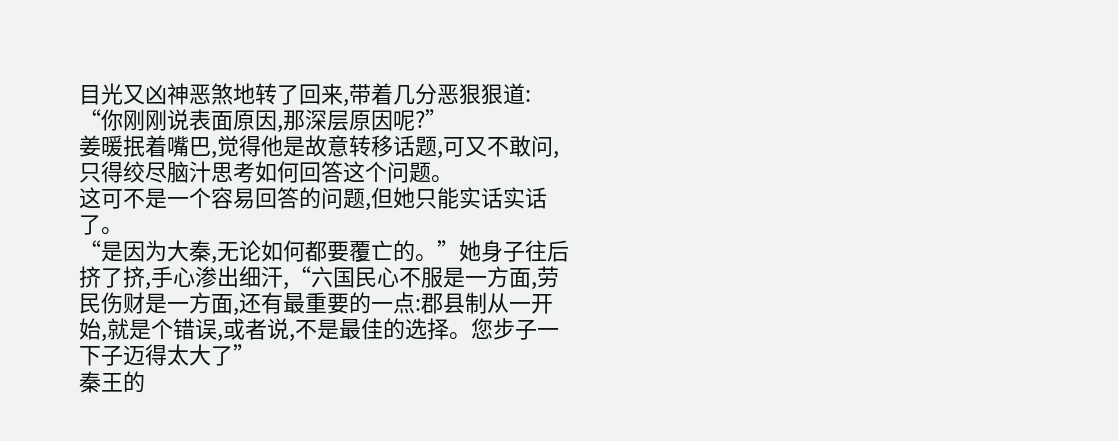目光又凶神恶煞地转了回来,带着几分恶狠狠道:
“你刚刚说表面原因,那深层原因呢?”
姜暖抿着嘴巴,觉得他是故意转移话题,可又不敢问,只得绞尽脑汁思考如何回答这个问题。
这可不是一个容易回答的问题,但她只能实话实话了。
“是因为大秦,无论如何都要覆亡的。”她身子往后挤了挤,手心渗出细汗,“六国民心不服是一方面,劳民伤财是一方面,还有最重要的一点:郡县制从一开始,就是个错误,或者说,不是最佳的选择。您步子一下子迈得太大了”
秦王的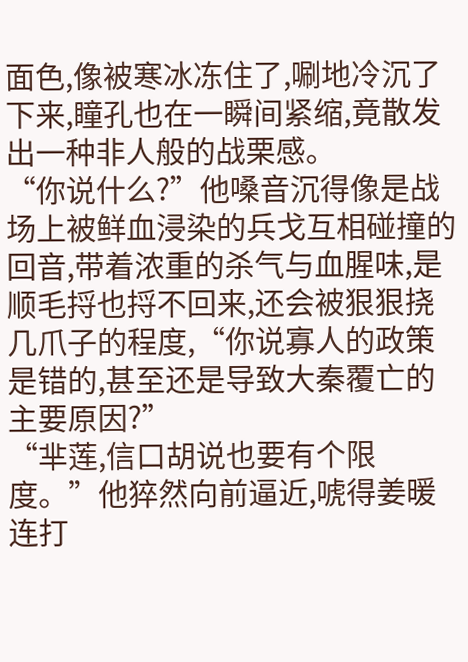面色,像被寒冰冻住了,唰地冷沉了下来,瞳孔也在一瞬间紧缩,竟散发出一种非人般的战栗感。
“你说什么?”他嗓音沉得像是战场上被鲜血浸染的兵戈互相碰撞的回音,带着浓重的杀气与血腥味,是顺毛捋也捋不回来,还会被狠狠挠几爪子的程度,“你说寡人的政策是错的,甚至还是导致大秦覆亡的主要原因?”
“芈莲,信口胡说也要有个限度。”他猝然向前逼近,唬得姜暖连打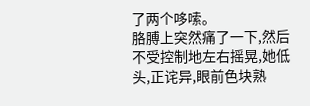了两个哆嗦。
胳膊上突然痛了一下,然后不受控制地左右摇晃,她低头,正诧异,眼前色块熟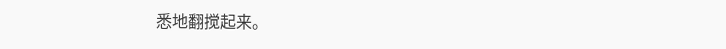悉地翻搅起来。